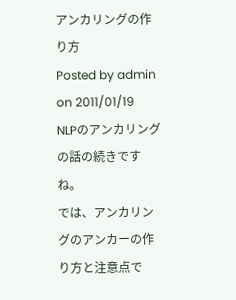アンカリングの作り方
Posted by admin on 2011/01/19
NLPのアンカリングの話の続きですね。
では、アンカリングのアンカーの作り方と注意点で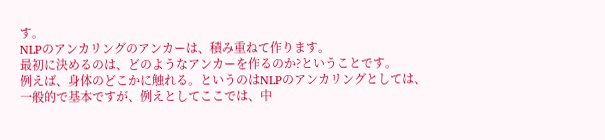す。
NLPのアンカリングのアンカーは、積み重ねて作ります。
最初に決めるのは、どのようなアンカーを作るのか?ということです。
例えば、身体のどこかに触れる。というのはNLPのアンカリングとしては、
一般的で基本ですが、例えとしてここでは、中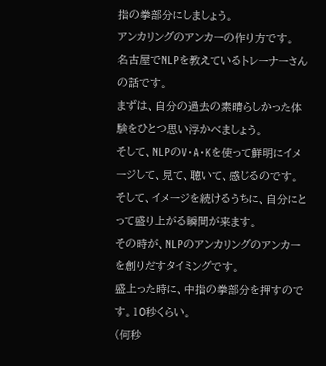指の拳部分にしましょう。
アンカリングのアンカーの作り方です。
名古屋でNLPを教えているトレーナーさんの話です。
まずは、自分の過去の素晴らしかった体験をひとつ思い浮かべましょう。
そして、NLPのV・A・Kを使って鮮明にイメージして、見て、聴いて、感じるのです。
そして、イメージを続けるうちに、自分にとって盛り上がる瞬間が来ます。
その時が、NLPのアンカリングのアンカーを創りだすタイミングです。
盛上った時に、中指の拳部分を押すのです。10秒くらい。
(何秒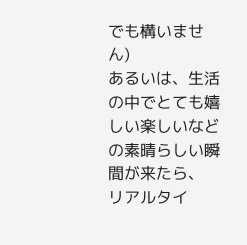でも構いません)
あるいは、生活の中でとても嬉しい楽しいなどの素晴らしい瞬間が来たら、
リアルタイ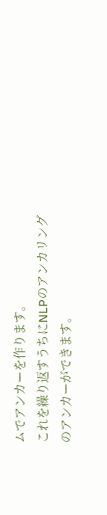ムでアンカーを作ります。
これを繰り返すうちにNLPのアンカリングのアンカーができます。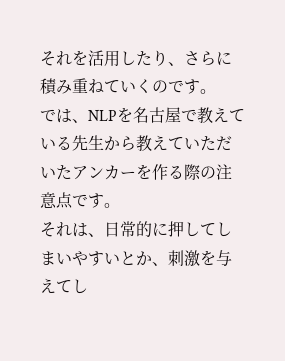それを活用したり、さらに積み重ねていくのです。
では、NLPを名古屋で教えている先生から教えていただいたアンカーを作る際の注意点です。
それは、日常的に押してしまいやすいとか、刺激を与えてし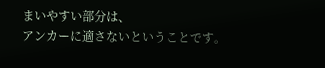まいやすい部分は、
アンカーに適さないということです。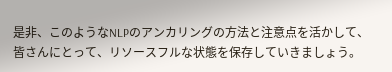是非、このようなNLPのアンカリングの方法と注意点を活かして、
皆さんにとって、リソースフルな状態を保存していきましょう。